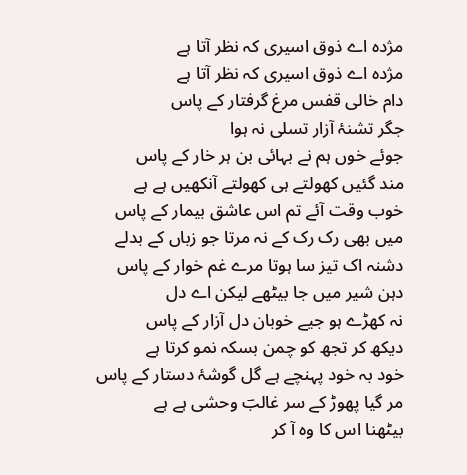مژدہ اے ذوق اسیری کہ نظر آتا ہے
مژدہ اے ذوق اسیری کہ نظر آتا ہے
دام خالی قفس مرغ گرفتار کے پاس
جگر تشنۂ آزار تسلی نہ ہوا
جوئے خوں ہم نے بہائی بن ہر خار کے پاس
مند گئیں کھولتے ہی کھولتے آنکھیں ہے ہے
خوب وقت آئے تم اس عاشق بیمار کے پاس
میں بھی رک رک کے نہ مرتا جو زباں کے بدلے
دشنہ اک تیز سا ہوتا مرے غم خوار کے پاس
دہن شیر میں جا بیٹھے لیکن اے دل
نہ کھڑے ہو جیے خوبان دل آزار کے پاس
دیکھ کر تجھ کو چمن بسکہ نمو کرتا ہے
خود بہ خود پہنچے ہے گل گوشۂ دستار کے پاس
مر گیا پھوڑ کے سر غالبؔ وحشی ہے ہے
بیٹھنا اس کا وہ آ کر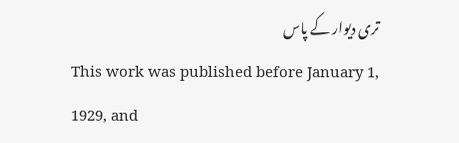تری دیوار کے پاس
This work was published before January 1, 1929, and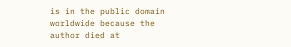is in the public domain worldwide because the author died at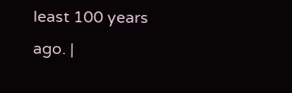least 100 years ago. |